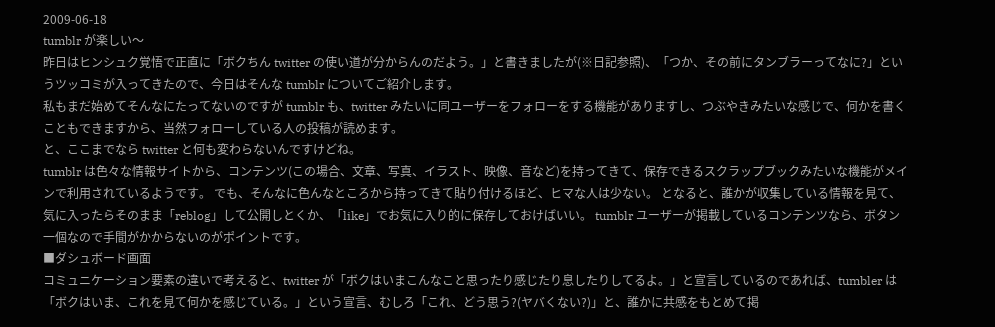2009-06-18
tumblr が楽しい〜
昨日はヒンシュク覚悟で正直に「ボクちん twitter の使い道が分からんのだよう。」と書きましたが(※日記参照)、「つか、その前にタンブラーってなに?」というツッコミが入ってきたので、今日はそんな tumblr についてご紹介します。
私もまだ始めてそんなにたってないのですが tumblr も、twitter みたいに同ユーザーをフォローをする機能がありますし、つぶやきみたいな感じで、何かを書くこともできますから、当然フォローしている人の投稿が読めます。
と、ここまでなら twitter と何も変わらないんですけどね。
tumblr は色々な情報サイトから、コンテンツ(この場合、文章、写真、イラスト、映像、音など)を持ってきて、保存できるスクラップブックみたいな機能がメインで利用されているようです。 でも、そんなに色んなところから持ってきて貼り付けるほど、ヒマな人は少ない。 となると、誰かが収集している情報を見て、気に入ったらそのまま「reblog」して公開しとくか、「like」でお気に入り的に保存しておけばいい。 tumblr ユーザーが掲載しているコンテンツなら、ボタン一個なので手間がかからないのがポイントです。
■ダシュボード画面
コミュニケーション要素の違いで考えると、twitter が「ボクはいまこんなこと思ったり感じたり息したりしてるよ。」と宣言しているのであれば、tumbler は「ボクはいま、これを見て何かを感じている。」という宣言、むしろ「これ、どう思う?(ヤバくない?)」と、誰かに共感をもとめて掲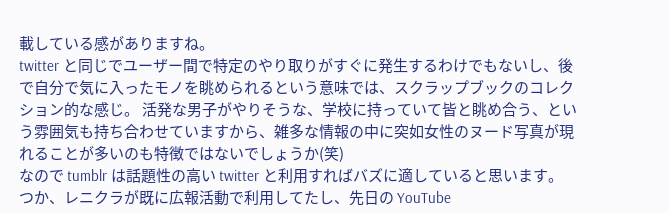載している感がありますね。
twitter と同じでユーザー間で特定のやり取りがすぐに発生するわけでもないし、後で自分で気に入ったモノを眺められるという意味では、スクラップブックのコレクション的な感じ。 活発な男子がやりそうな、学校に持っていて皆と眺め合う、という雰囲気も持ち合わせていますから、雑多な情報の中に突如女性のヌード写真が現れることが多いのも特徴ではないでしょうか(笑)
なので tumblr は話題性の高い twitter と利用すればバズに適していると思います。 つか、レニクラが既に広報活動で利用してたし、先日の YouTube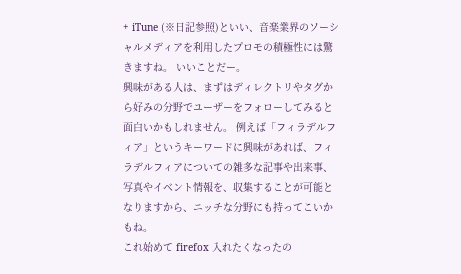+ iTune (※日記参照)といい、音楽業界のソーシャルメディアを利用したプロモの積極性には驚きますね。 いいことだー。
興味がある人は、まずはディレクトリやタグから好みの分野でユーザーをフォローしてみると面白いかもしれません。 例えば「フィラデルフィア」というキーワードに興味があれば、フィラデルフィアについての雑多な記事や出来事、写真やイベント情報を、収集することが可能となりますから、ニッチな分野にも持ってこいかもね。
これ始めて firefox 入れたくなったの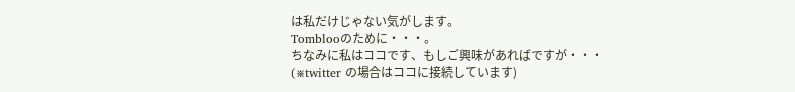は私だけじゃない気がします。
Tomblooのために・・・。
ちなみに私はココです、もしご興味があればですが・・・
(※twitter の場合はココに接続しています)